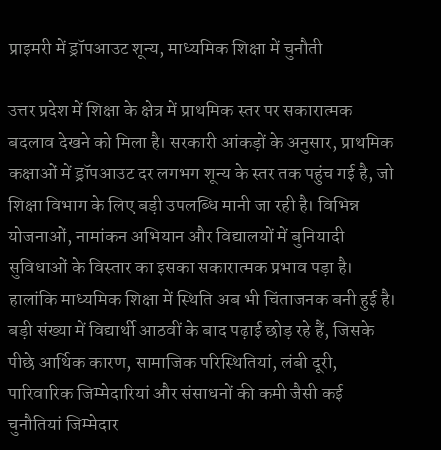प्राइमरी में ड्रॉपआउट शून्य, माध्यमिक शिक्षा में चुनौती

उत्तर प्रदेश में शिक्षा के क्षेत्र में प्राथमिक स्तर पर सकारात्मक बदलाव देखने को मिला है। सरकारी आंकड़ों के अनुसार, प्राथमिक कक्षाओं में ड्रॉपआउट दर लगभग शून्य के स्तर तक पहुंच गई है, जो शिक्षा विभाग के लिए बड़ी उपलब्धि मानी जा रही है। विभिन्न योजनाओं, नामांकन अभियान और विद्यालयों में बुनियादी सुविधाओं के विस्तार का इसका सकारात्मक प्रभाव पड़ा है।
हालांकि माध्यमिक शिक्षा में स्थिति अब भी चिंताजनक बनी हुई है। बड़ी संख्या में विद्यार्थी आठवीं के बाद पढ़ाई छोड़ रहे हैं, जिसके पीछे आर्थिक कारण, सामाजिक परिस्थितियां, लंबी दूरी, पारिवारिक जिम्मेदारियां और संसाधनों की कमी जैसी कई चुनौतियां जिम्मेदार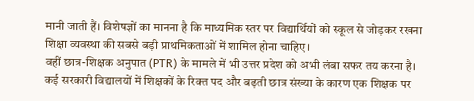मानी जाती हैं। विशेषज्ञों का मानना है कि माध्यमिक स्तर पर विद्यार्थियों को स्कूल से जोड़कर रखना शिक्षा व्यवस्था की सबसे बड़ी प्राथमिकताओं में शामिल होना चाहिए।
वहीं छात्र-शिक्षक अनुपात (PTR) के मामले में भी उत्तर प्रदेश को अभी लंबा सफर तय करना है। कई सरकारी विद्यालयों में शिक्षकों के रिक्त पद और बढ़ती छात्र संख्या के कारण एक शिक्षक पर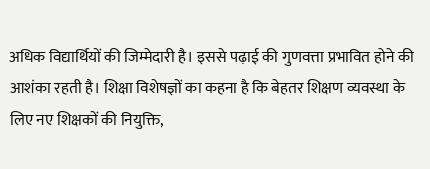अधिक विद्यार्थियों की जिम्मेदारी है। इससे पढ़ाई की गुणवत्ता प्रभावित होने की आशंका रहती है। शिक्षा विशेषज्ञों का कहना है कि बेहतर शिक्षण व्यवस्था के लिए नए शिक्षकों की नियुक्ति,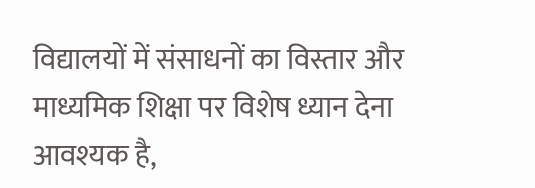विद्यालयों में संसाधनों का विस्तार और माध्यमिक शिक्षा पर विशेष ध्यान देना आवश्यक है,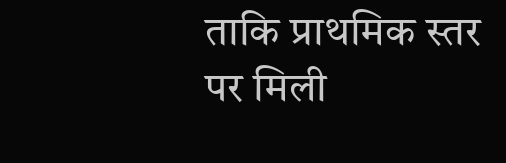ताकि प्राथमिक स्तर पर मिली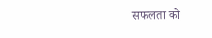सफलता को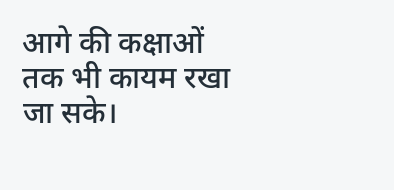आगे की कक्षाओं तक भी कायम रखा जा सके।